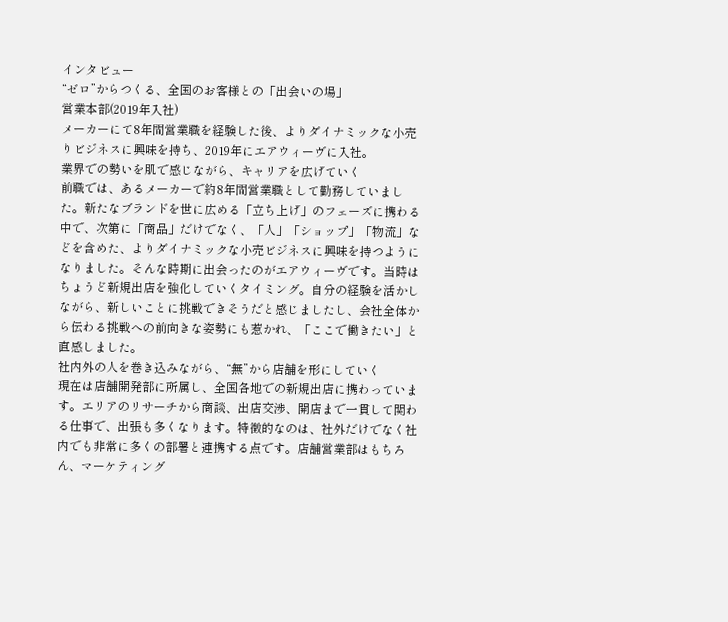インタビュー
“ゼロ”からつくる、全国のお客様との「出会いの場」
営業本部(2019年入社)
メーカーにて8年間営業職を経験した後、よりダイナミックな小売りビジネスに興味を持ち、2019年にエアウィーヴに入社。
業界での勢いを肌で感じながら、キャリアを広げていく
前職では、あるメーカーで約8年間営業職として勤務していました。新たなブランドを世に広める「立ち上げ」のフェーズに携わる中で、次第に「商品」だけでなく、「人」「ショップ」「物流」などを含めた、よりダイナミックな小売ビジネスに興味を持つようになりました。そんな時期に出会ったのがエアウィーヴです。当時はちょうど新規出店を強化していくタイミング。自分の経験を活かしながら、新しいことに挑戦できそうだと感じましたし、会社全体から伝わる挑戦への前向きな姿勢にも惹かれ、「ここで働きたい」と直感しました。
社内外の人を巻き込みながら、“無”から店舗を形にしていく
現在は店舗開発部に所属し、全国各地での新規出店に携わっています。エリアのリサーチから商談、出店交渉、開店まで一貫して関わる仕事で、出張も多くなります。特徴的なのは、社外だけでなく社内でも非常に多くの部署と連携する点です。店舗営業部はもちろん、マーケティング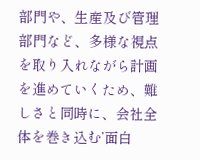部門や、生産及び管理部門など、多様な視点を取り入れながら計画を進めていくため、難しさと同時に、会社全体を巻き込む’面白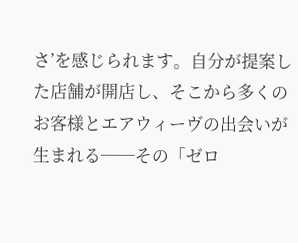さ’を感じられます。自分が提案した店舗が開店し、そこから多くのお客様とエアウィーヴの出会いが生まれる──その「ゼロ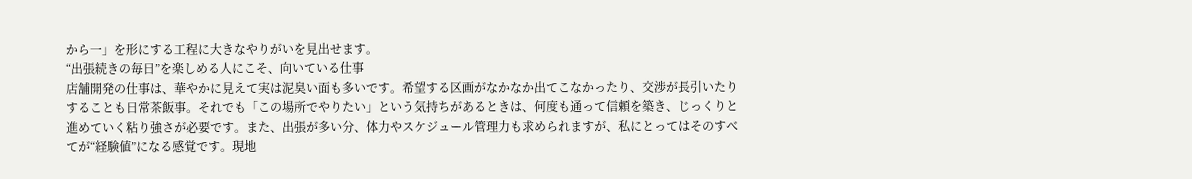から一」を形にする工程に大きなやりがいを見出せます。
“出張続きの毎日”を楽しめる人にこそ、向いている仕事
店舗開発の仕事は、華やかに見えて実は泥臭い面も多いです。希望する区画がなかなか出てこなかったり、交渉が長引いたりすることも日常茶飯事。それでも「この場所でやりたい」という気持ちがあるときは、何度も通って信頼を築き、じっくりと進めていく粘り強さが必要です。また、出張が多い分、体力やスケジュール管理力も求められますが、私にとってはそのすべてが“経験値”になる感覚です。現地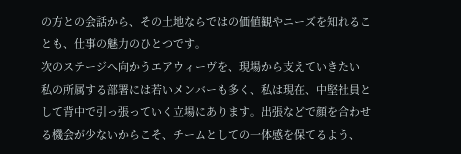の方との会話から、その土地ならではの価値観やニーズを知れることも、仕事の魅力のひとつです。
次のステージへ向かうエアウィーヴを、現場から支えていきたい
私の所属する部署には若いメンバーも多く、私は現在、中堅社員として背中で引っ張っていく立場にあります。出張などで顔を合わせる機会が少ないからこそ、チームとしての一体感を保てるよう、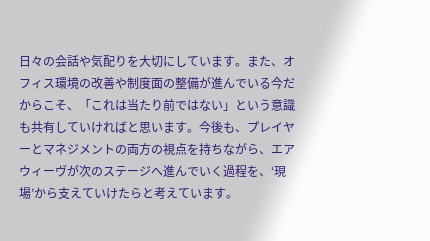日々の会話や気配りを大切にしています。また、オフィス環境の改善や制度面の整備が進んでいる今だからこそ、「これは当たり前ではない」という意識も共有していければと思います。今後も、プレイヤーとマネジメントの両方の視点を持ちながら、エアウィーヴが次のステージへ進んでいく過程を、‘現場’から支えていけたらと考えています。